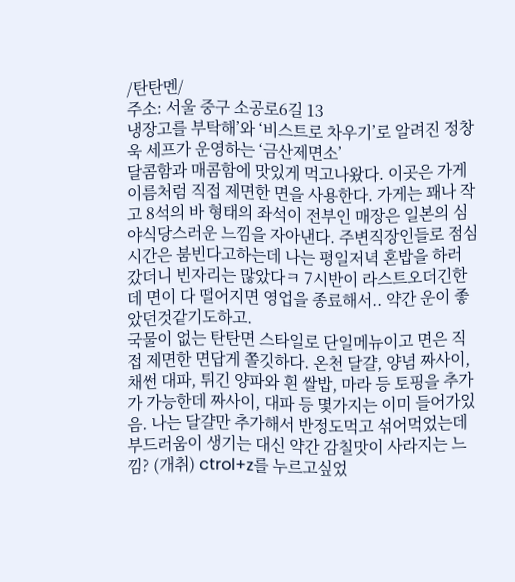/탄탄멘/
주소: 서울 중구 소공로6길 13
냉장고를 부탁해’와 ‘비스트로 차우기’로 알려진 정창욱 세프가 운영하는 ‘금산제면소’
달콤함과 매콤함에 맛있게 먹고나왔다. 이곳은 가게이름처럼 직접 제면한 면을 사용한다. 가게는 꽤나 작고 8석의 바 형태의 좌석이 전부인 매장은 일본의 심야식당스러운 느낌을 자아낸다. 주변직장인들로 점심시간은 붐빈다고하는데 나는 평일저녁 혼밥을 하러 갔더니 빈자리는 많았다ㅋ 7시반이 라스트오더긴한데 면이 다 떨어지면 영업을 종료해서.. 약간 운이 좋았던것같기도하고.
국물이 없는 탄탄면 스타일로 단일메뉴이고 면은 직접 제면한 면답게 쫄깃하다. 온천 달걀, 양념 짜사이, 채썬 대파, 튀긴 양파와 흰 쌀밥, 마라 등 토핑을 추가가 가능한데 짜사이, 대파 등 몇가지는 이미 들어가있음. 나는 달걀만 추가해서 반정도먹고 섞어먹었는데 부드러움이 생기는 대신 약간 감칠맛이 사라지는 느낌? (개취) ctrol+z를 누르고싶었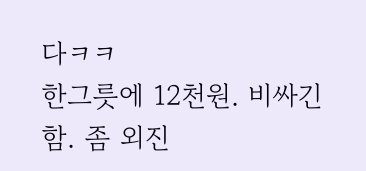다ㅋㅋ
한그릇에 12천원. 비싸긴함. 좀 외진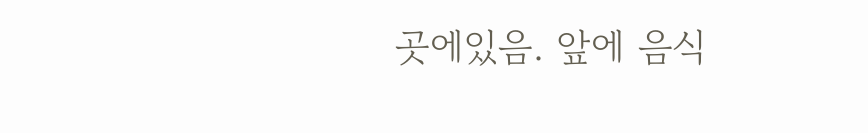곳에있음. 앞에 음식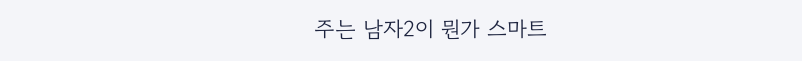주는 남자2이 뭔가 스마트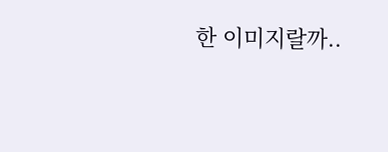한 이미지랄까..